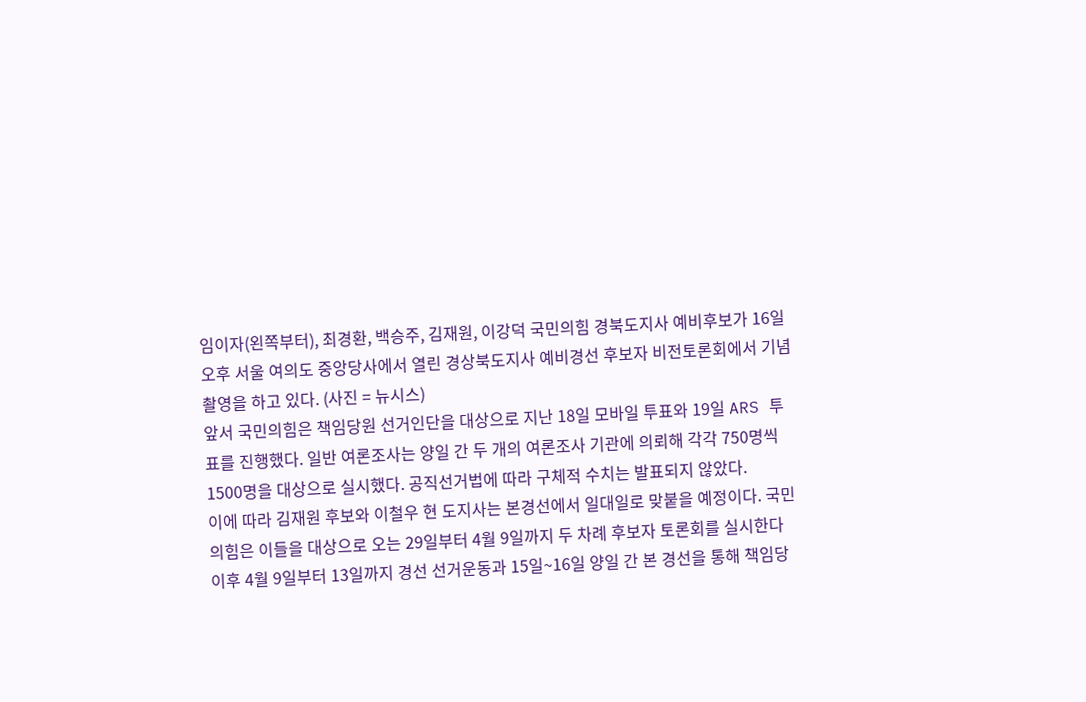임이자(왼쪽부터), 최경환, 백승주, 김재원, 이강덕 국민의힘 경북도지사 예비후보가 16일 오후 서울 여의도 중앙당사에서 열린 경상북도지사 예비경선 후보자 비전토론회에서 기념촬영을 하고 있다. (사진 = 뉴시스)
앞서 국민의힘은 책임당원 선거인단을 대상으로 지난 18일 모바일 투표와 19일 ARS 투표를 진행했다. 일반 여론조사는 양일 간 두 개의 여론조사 기관에 의뢰해 각각 750명씩 1500명을 대상으로 실시했다. 공직선거법에 따라 구체적 수치는 발표되지 않았다.
이에 따라 김재원 후보와 이철우 현 도지사는 본경선에서 일대일로 맞붙을 예정이다. 국민의힘은 이들을 대상으로 오는 29일부터 4월 9일까지 두 차례 후보자 토론회를 실시한다
이후 4월 9일부터 13일까지 경선 선거운동과 15일~16일 양일 간 본 경선을 통해 책임당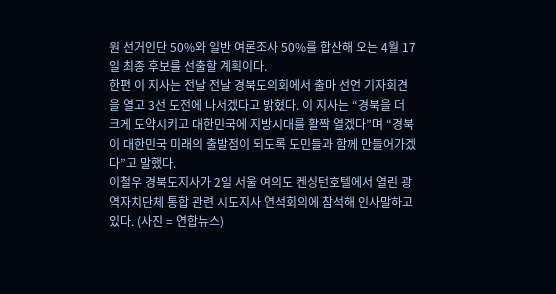원 선거인단 50%와 일반 여론조사 50%를 합산해 오는 4월 17일 최종 후보를 선출할 계획이다.
한편 이 지사는 전날 전날 경북도의회에서 출마 선언 기자회견을 열고 3선 도전에 나서겠다고 밝혔다. 이 지사는 “경북을 더 크게 도약시키고 대한민국에 지방시대를 활짝 열겠다”며 “경북이 대한민국 미래의 출발점이 되도록 도민들과 함께 만들어가겠다”고 말했다.
이철우 경북도지사가 2일 서울 여의도 켄싱턴호텔에서 열린 광역자치단체 통합 관련 시도지사 연석회의에 참석해 인사말하고 있다. (사진 = 연합뉴스)